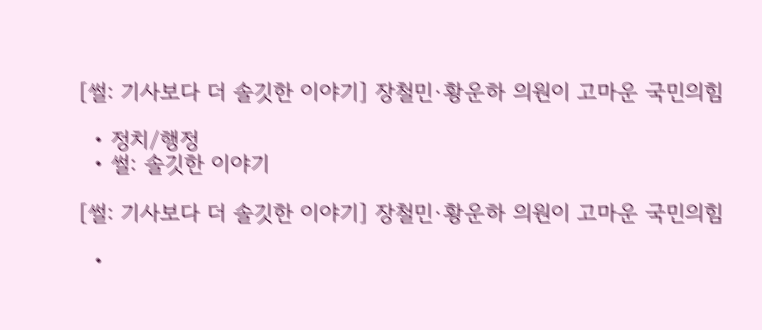[썰: 기사보다 더 솔깃한 이야기] 장철민·황운하 의원이 고마운 국민의힘

  • 정치/행정
  • 썰: 솔깃한 이야기

[썰: 기사보다 더 솔깃한 이야기] 장철민·황운하 의원이 고마운 국민의힘

  •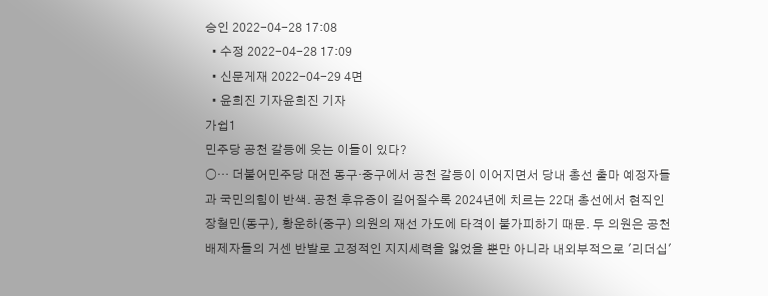승인 2022-04-28 17:08
  • 수정 2022-04-28 17:09
  • 신문게재 2022-04-29 4면
  • 윤희진 기자윤희진 기자
가쉽1
민주당 공천 갈등에 웃는 이들이 있다?
○… 더불어민주당 대전 동구·중구에서 공천 갈등이 이어지면서 당내 총선 출마 예정자들과 국민의힘이 반색. 공천 후유증이 길어질수록 2024년에 치르는 22대 총선에서 현직인 장철민(동구), 황운하(중구) 의원의 재선 가도에 타격이 불가피하기 때문. 두 의원은 공천 배제자들의 거센 반발로 고정적인 지지세력을 잃었을 뿐만 아니라 내외부적으로 '리더십'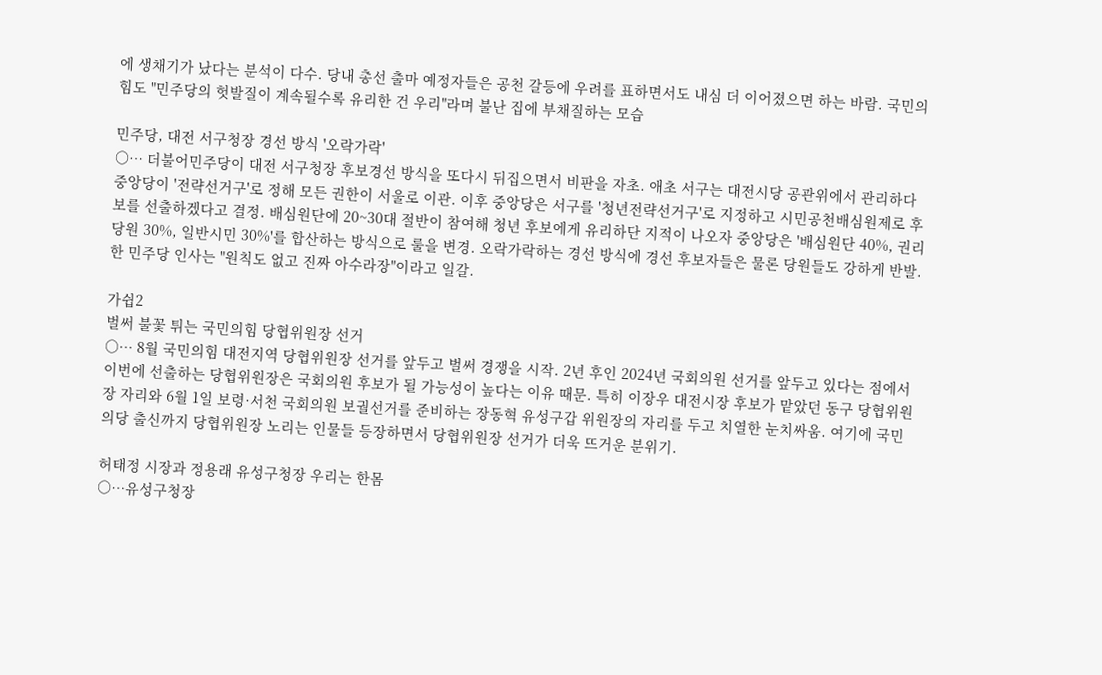에 생채기가 났다는 분석이 다수. 당내 총선 출마 예정자들은 공천 갈등에 우려를 표하면서도 내심 더 이어졌으면 하는 바람. 국민의힘도 "민주당의 헛발질이 계속될수록 유리한 건 우리"라며 불난 집에 부채질하는 모습

민주당, 대전 서구청장 경선 방식 '오락가락'
○… 더불어민주당이 대전 서구청장 후보경선 방식을 또다시 뒤집으면서 비판을 자초. 애초 서구는 대전시당 공관위에서 관리하다 중앙당이 '전략선거구'로 정해 모든 권한이 서울로 이관. 이후 중앙당은 서구를 '청년전략선거구'로 지정하고 시민공천배심원제로 후보를 선출하겠다고 결정. 배심원단에 20~30대 절반이 참여해 청년 후보에게 유리하단 지적이 나오자 중앙당은 '배심원단 40%, 권리당원 30%, 일반시민 30%'를 합산하는 방식으로 룰을 변경. 오락가락하는 경선 방식에 경선 후보자들은 물론 당원들도 강하게 반발. 한 민주당 인사는 "원칙도 없고 진짜 아수라장"이라고 일갈.

가쉽2
벌써 불꽃 튀는 국민의힘 당협위원장 선거
○… 8월 국민의힘 대전지역 당협위원장 선거를 앞두고 벌써 경쟁을 시작. 2년 후인 2024년 국회의원 선거를 앞두고 있다는 점에서 이번에 선출하는 당협위원장은 국회의원 후보가 될 가능성이 높다는 이유 때문. 특히 이장우 대전시장 후보가 맡았던 동구 당협위원장 자리와 6월 1일 보령·서천 국회의원 보궐선거를 준비하는 장동혁 유성구갑 위원장의 자리를 두고 치열한 눈치싸움. 여기에 국민의당 출신까지 당협위원장 노리는 인물들 등장하면서 당협위원장 선거가 더욱 뜨거운 분위기.

허태정 시장과 정용래 유성구청장 우리는 한몸
○…유성구청장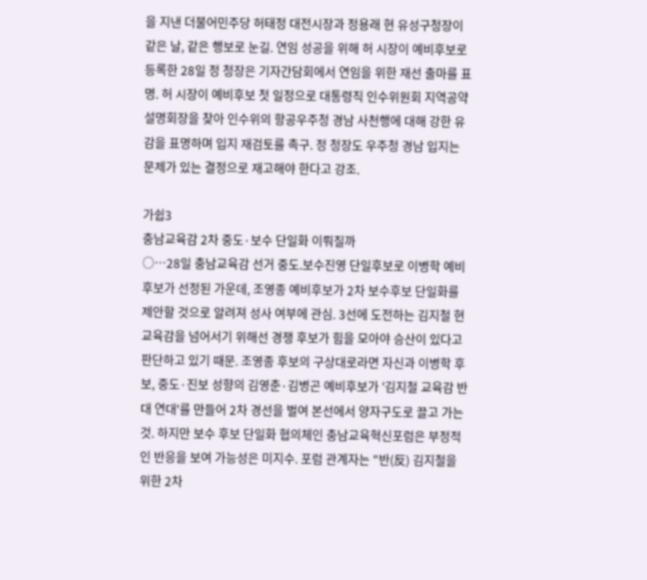을 지낸 더불어민주당 허태정 대전시장과 정용래 현 유성구청장이 같은 날, 같은 행보로 눈길. 연임 성공을 위해 허 시장이 예비후보로 등록한 28일 정 청장은 기자간담회에서 연임을 위한 재선 출마를 표명. 허 시장이 예비후보 첫 일정으로 대통령직 인수위원회 지역공약 설명회장을 찾아 인수위의 항공우주청 경남 사천행에 대해 강한 유감을 표명하며 입지 재검토를 촉구. 정 청장도 우주청 경남 입지는 문제가 있는 결정으로 재고해야 한다고 강조.

가쉽3
충남교육감 2차 중도·보수 단일화 이뤄질까
○…28일 충남교육감 선거 중도.보수진영 단일후보로 이병학 예비후보가 선정된 가운데, 조영종 예비후보가 2차 보수후보 단일화를 제안할 것으로 알려져 성사 여부에 관심. 3선에 도전하는 김지철 현 교육감을 넘어서기 위해선 경쟁 후보가 힘을 모아야 승산이 있다고 판단하고 있기 때문. 조영종 후보의 구상대로라면 자신과 이병학 후보, 중도·진보 성향의 김영춘·김병곤 예비후보가 '김지철 교육감 반대 연대'를 만들어 2차 경선을 벌여 본선에서 양자구도로 끌고 가는 것. 하지만 보수 후보 단일화 협의체인 충남교육혁신포럼은 부정적인 반응을 보여 가능성은 미지수. 포럼 관계자는 "반(反) 김지철을 위한 2차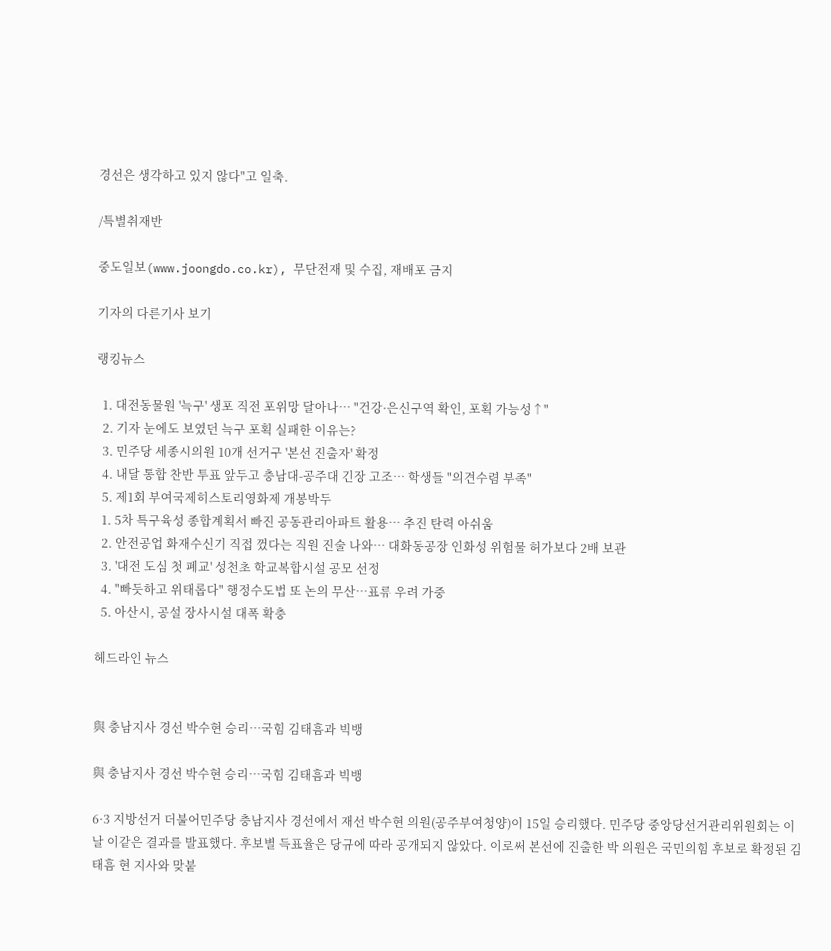경선은 생각하고 있지 않다"고 일축.

/특별취재반

중도일보(www.joongdo.co.kr), 무단전재 및 수집, 재배포 금지

기자의 다른기사 보기

랭킹뉴스

  1. 대전동물원 '늑구' 생포 직전 포위망 달아나… "건강·은신구역 확인, 포획 가능성↑"
  2. 기자 눈에도 보였던 늑구 포획 실패한 이유는?
  3. 민주당 세종시의원 10개 선거구 '본선 진출자' 확정
  4. 내달 통합 찬반 투표 앞두고 충남대-공주대 긴장 고조… 학생들 "의견수렴 부족"
  5. 제1회 부여국제히스토리영화제 개봉박두
  1. 5차 특구육성 종합계획서 빠진 공동관리아파트 활용… 추진 탄력 아쉬움
  2. 안전공업 화재수신기 직접 껐다는 직원 진술 나와… 대화동공장 인화성 위험물 허가보다 2배 보관
  3. '대전 도심 첫 폐교' 성천초 학교복합시설 공모 선정
  4. "빠듯하고 위태롭다" 행정수도법 또 논의 무산…표류 우려 가중
  5. 아산시, 공설 장사시설 대폭 확충

헤드라인 뉴스


與 충남지사 경선 박수현 승리…국힘 김태흠과 빅뱅

與 충남지사 경선 박수현 승리…국힘 김태흠과 빅뱅

6·3 지방선거 더불어민주당 충남지사 경선에서 재선 박수현 의원(공주부여청양)이 15일 승리했다. 민주당 중앙당선거관리위원회는 이날 이같은 결과를 발표했다. 후보별 득표율은 당규에 따라 공개되지 않았다. 이로써 본선에 진출한 박 의원은 국민의힘 후보로 확정된 김태흠 현 지사와 맞붙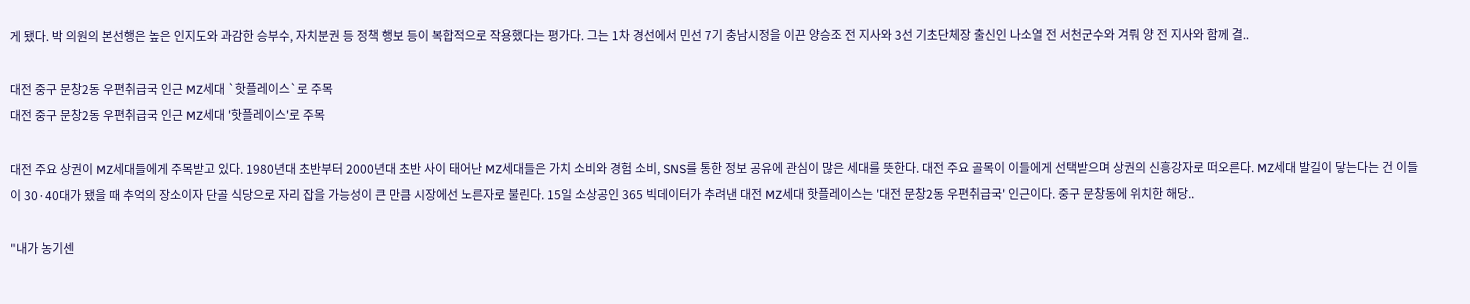게 됐다. 박 의원의 본선행은 높은 인지도와 과감한 승부수, 자치분권 등 정책 행보 등이 복합적으로 작용했다는 평가다. 그는 1차 경선에서 민선 7기 충남시정을 이끈 양승조 전 지사와 3선 기초단체장 출신인 나소열 전 서천군수와 겨뤄 양 전 지사와 함께 결..

대전 중구 문창2동 우편취급국 인근 MZ세대 `핫플레이스`로 주목
대전 중구 문창2동 우편취급국 인근 MZ세대 '핫플레이스'로 주목

대전 주요 상권이 MZ세대들에게 주목받고 있다. 1980년대 초반부터 2000년대 초반 사이 태어난 MZ세대들은 가치 소비와 경험 소비, SNS를 통한 정보 공유에 관심이 많은 세대를 뜻한다. 대전 주요 골목이 이들에게 선택받으며 상권의 신흥강자로 떠오른다. MZ세대 발길이 닿는다는 건 이들이 30·40대가 됐을 때 추억의 장소이자 단골 식당으로 자리 잡을 가능성이 큰 만큼 시장에선 노른자로 불린다. 15일 소상공인 365 빅데이터가 추려낸 대전 MZ세대 핫플레이스는 '대전 문창2동 우편취급국' 인근이다. 중구 문창동에 위치한 해당..

"내가 농기센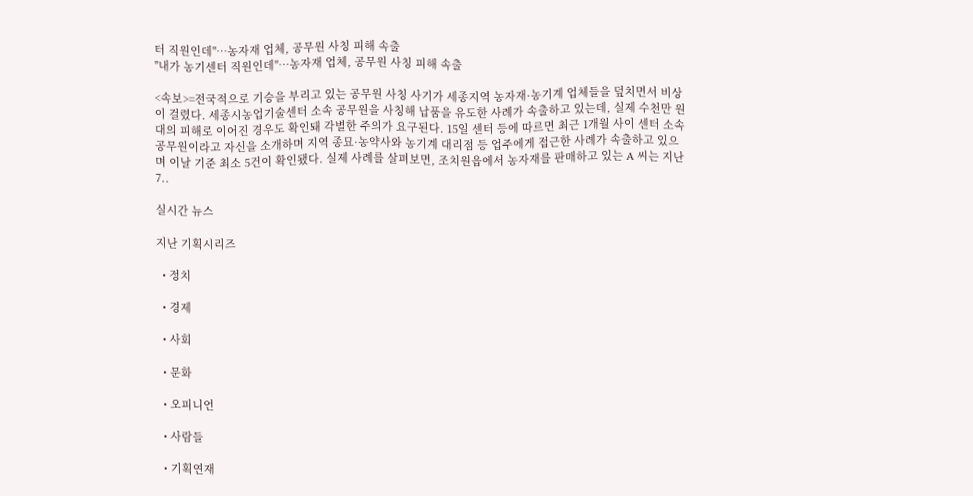터 직원인데"…농자재 업체, 공무원 사칭 피해 속출
"내가 농기센터 직원인데"…농자재 업체, 공무원 사칭 피해 속출

<속보>=전국적으로 기승을 부리고 있는 공무원 사칭 사기가 세종지역 농자재·농기계 업체들을 덮치면서 비상이 걸렸다. 세종시농업기술센터 소속 공무원을 사칭해 납품을 유도한 사례가 속출하고 있는데, 실제 수천만 원대의 피해로 이어진 경우도 확인돼 각별한 주의가 요구된다. 15일 센터 등에 따르면 최근 1개월 사이 센터 소속 공무원이라고 자신을 소개하며 지역 종묘·농약사와 농기계 대리점 등 업주에게 접근한 사례가 속출하고 있으며 이날 기준 최소 5건이 확인됐다. 실제 사례를 살펴보면, 조치원읍에서 농자재를 판매하고 있는 A 씨는 지난 7..

실시간 뉴스

지난 기획시리즈

  • 정치

  • 경제

  • 사회

  • 문화

  • 오피니언

  • 사람들

  • 기획연재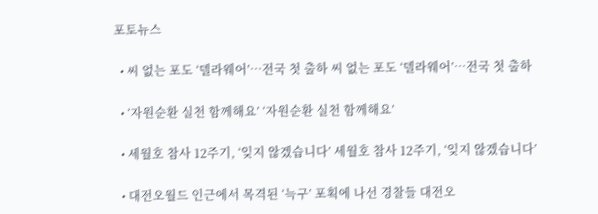포토뉴스

  • 씨 없는 포도 ‘델라웨어’…전국 첫 출하 씨 없는 포도 ‘델라웨어’…전국 첫 출하

  • ‘자원순환 실천 함께해요’ ‘자원순환 실천 함께해요’

  • 세월호 참사 12주기, ‘잊지 않겠습니다’ 세월호 참사 12주기, ‘잊지 않겠습니다’

  • 대전오월드 인근에서 목격된 ‘늑구’ 포획에 나선 경찰들 대전오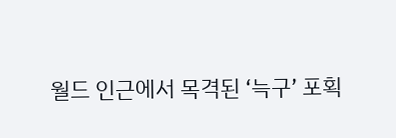월드 인근에서 목격된 ‘늑구’ 포획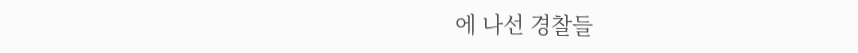에 나선 경찰들